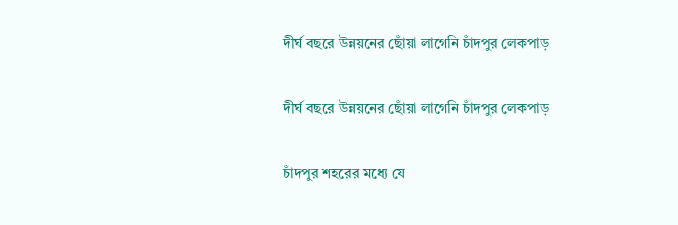দীর্ঘ বছরে উন্নয়নের ছোঁয়া লাগেনি চাঁদপুর লেকপাড়

দীর্ঘ বছরে উন্নয়নের ছোঁয়া লাগেনি চাঁদপুর লেকপাড়

চাঁদপুর শহরের মধ্যে যে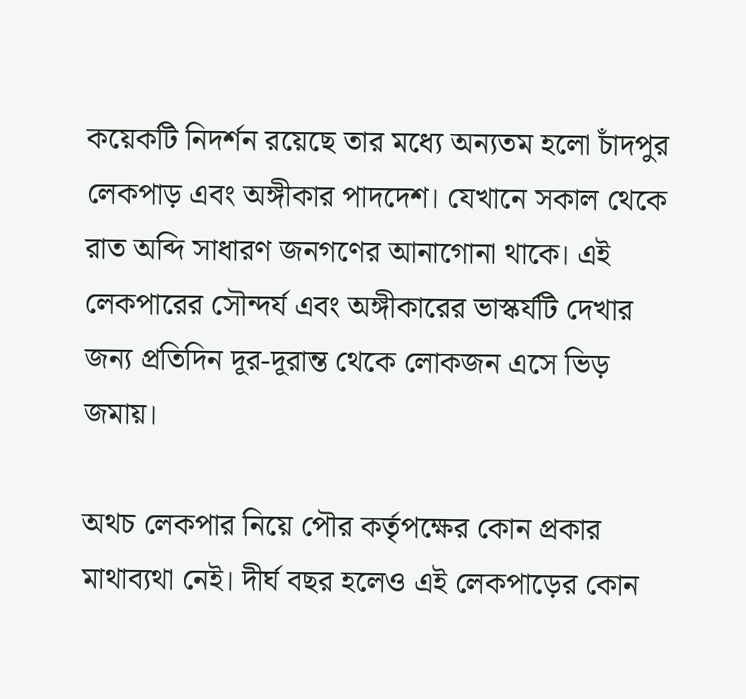কয়েকটি নিদর্শন রয়েছে তার মধ্যে অন্যতম হলো চাঁদপুর লেকপাড় এবং অঙ্গীকার পাদদেশ। যেখানে সকাল থেকে রাত অব্দি সাধারণ জনগণের আনাগোনা থাকে। এই লেকপারের সৌন্দর্য এবং অঙ্গীকারের ভাস্কর্যটি দেখার জন্য প্রতিদিন দূর-দূরান্ত থেকে লোকজন এসে ভিড় জমায়।

অথচ লেকপার নিয়ে পৌর কর্তৃপক্ষের কোন প্রকার মাথাব্যথা নেই। দীর্ঘ বছর হলেও এই লেকপাড়ের কোন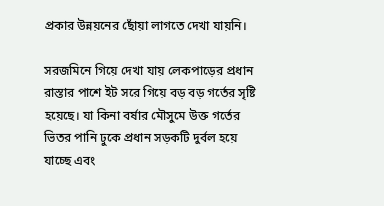প্রকার উন্নয়নের ছোঁয়া লাগতে দেখা যায়নি।

সরজমিনে গিয়ে দেখা যায় লেকপাড়ের প্রধান রাস্তার পাশে ইট সরে গিয়ে বড় বড় গর্তের সৃষ্টি হয়েছে। যা কিনা বর্ষার মৌসুমে উক্ত গর্তের ভিতর পানি ঢুকে প্রধান সড়কটি দুর্বল হয়ে যাচ্ছে এবং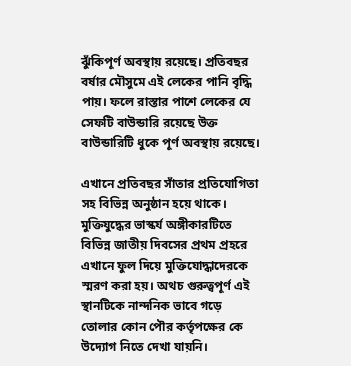ঝুঁকিপূর্ণ অবস্থায় রয়েছে। প্রতিবছর বর্ষার মৌসুমে এই লেকের পানি বৃদ্ধি পায়। ফলে রাস্তার পাশে লেকের যে সেফটি বাউন্ডারি রয়েছে উক্ত বাউন্ডারিটি ধুকে পূর্ণ অবস্থায় রয়েছে।

এখানে প্রতিবছর সাঁতার প্রতিযোগিতা সহ বিভিন্ন অনুষ্ঠান হয়ে থাকে। মুক্তিযুদ্ধের ভাস্কর্য অঙ্গীকারটিতে বিভিন্ন জাতীয় দিবসের প্রথম প্রহরে এখানে ফুল দিয়ে মুক্তিযোদ্ধাদেরকে স্মরণ করা হয়। অথচ গুরুত্বপূর্ণ এই স্থানটিকে নান্দনিক ভাবে গড়ে তোলার কোন পৌর কর্তৃপক্ষের কে উদ্যোগ নিতে দেখা যায়নি।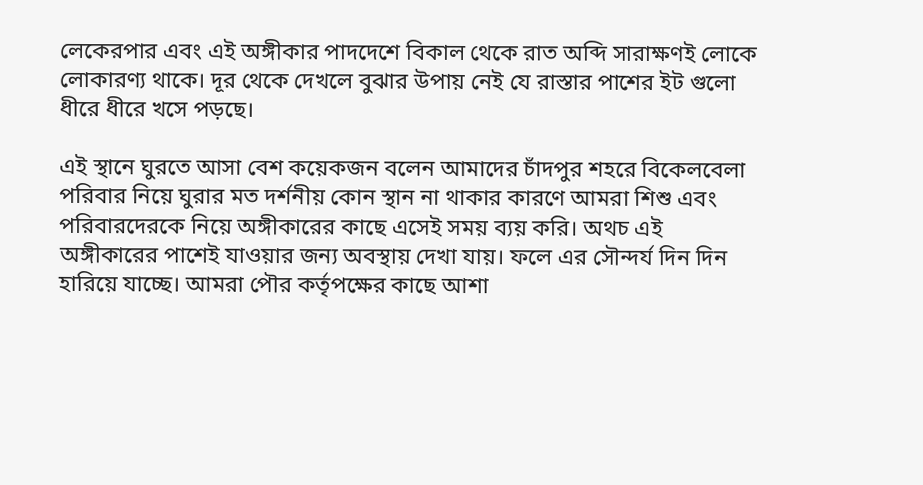লেকেরপার এবং এই অঙ্গীকার পাদদেশে বিকাল থেকে রাত অব্দি সারাক্ষণই লোকে লোকারণ্য থাকে। দূর থেকে দেখলে বুঝার উপায় নেই যে রাস্তার পাশের ইট গুলো ধীরে ধীরে খসে পড়ছে।

এই স্থানে ঘুরতে আসা বেশ কয়েকজন বলেন আমাদের চাঁদপুর শহরে বিকেলবেলা পরিবার নিয়ে ঘুরার মত দর্শনীয় কোন স্থান না থাকার কারণে আমরা শিশু এবং পরিবারদেরকে নিয়ে অঙ্গীকারের কাছে এসেই সময় ব্যয় করি। অথচ এই অঙ্গীকারের পাশেই যাওয়ার জন্য অবস্থায় দেখা যায়। ফলে এর সৌন্দর্য দিন দিন হারিয়ে যাচ্ছে। আমরা পৌর কর্তৃপক্ষের কাছে আশা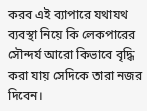করব এই ব্যাপারে যথাযথ ব্যবস্থা নিয়ে কি লেকপারের সৌন্দর্য আরো কিভাবে বৃদ্ধি করা যায় সেদিকে তারা নজর দিবেন।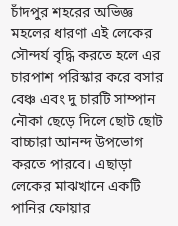চাঁদপুর শহরের অভিজ্ঞ মহলের ধারণা এই লেকের সৌন্দর্য বৃদ্ধি করতে হলে এর চারপাশ পরিস্কার করে বসার বেঞ্চ এবং দু চারটি সাম্পান নৌকা ছেড়ে দিলে ছোট ছোট বাচ্চারা আনন্দ উপভোগ করতে পারবে। এছাড়া লেকের মাঝখানে একটি পানির ফোয়ার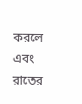করলে এবং রাতের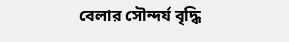বেলার সৌন্দর্য বৃদ্ধি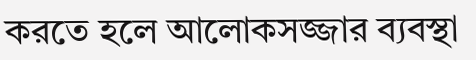করতে হলে আলোকসজ্জার ব্যবস্থা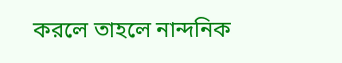করলে তাহলে নান্দনিক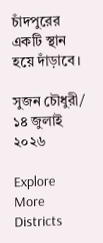চাঁদপুরের একটি স্থান হয়ে দাঁড়াবে।

সুজন চৌধুরী/
১৪ জুলাই ২০২৬

Explore More Districts